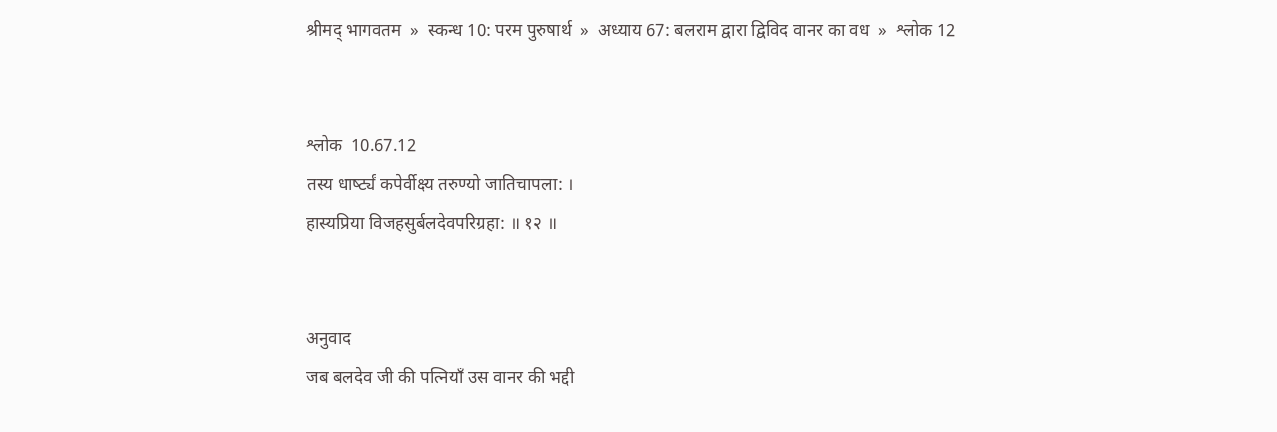श्रीमद् भागवतम  »  स्कन्ध 10: परम पुरुषार्थ  »  अध्याय 67: बलराम द्वारा द्विविद वानर का वध  »  श्लोक 12


श्लोक  10.67.12
तस्य धार्ष्‍ट्यं कपेर्वीक्ष्य तरुण्यो जातिचापला: ।
हास्यप्रिया विजहसुर्बलदेवपरिग्रहा: ॥ १२ ॥


अनुवाद
जब बलदेव जी की पत्नियाँ उस वानर की भद्दी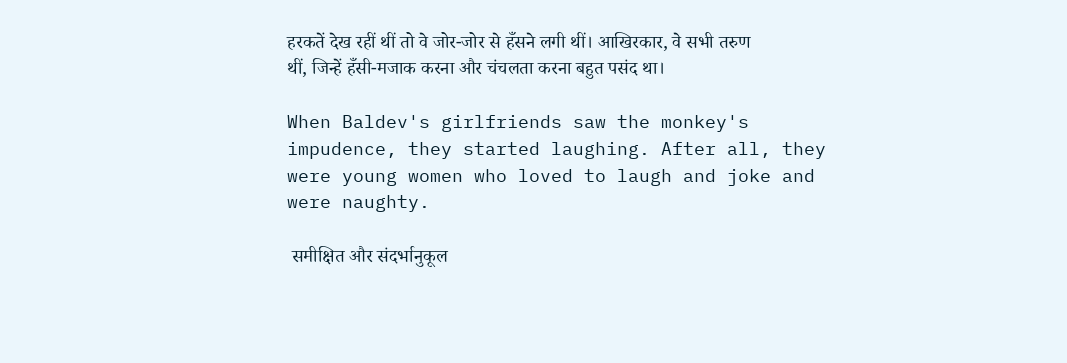हरकतें देख रहीं थीं तो वे जोर-जोर से हँसने लगी थीं। आखिरकार, वे सभी तरुण थीं, जिन्हें हँसी-मजाक करना और चंचलता करना बहुत पसंद था।

When Baldev's girlfriends saw the monkey's impudence, they started laughing. After all, they were young women who loved to laugh and joke and were naughty.

 समीक्षित और संदर्भानुकूल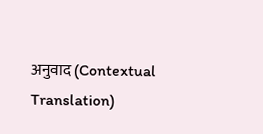अनुवाद (Contextual Translation)